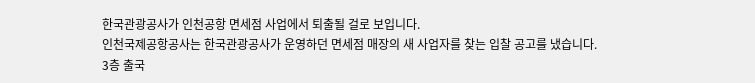한국관광공사가 인천공항 면세점 사업에서 퇴출될 걸로 보입니다.
인천국제공항공사는 한국관광공사가 운영하던 면세점 매장의 새 사업자를 찾는 입찰 공고를 냈습니다.
3층 출국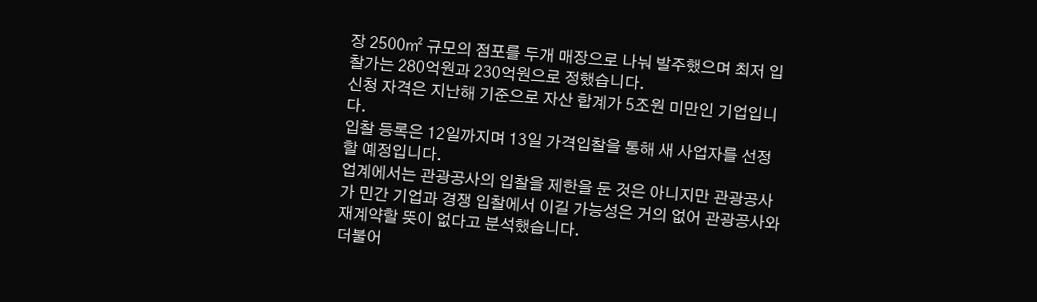장 2500㎡ 규모의 점포를 두개 매장으로 나눠 발주했으며 최저 입찰가는 280억원과 230억원으로 정했습니다.
신청 자격은 지난해 기준으로 자산 합계가 5조원 미만인 기업입니다.
입찰 등록은 12일까지며 13일 가격입찰을 통해 새 사업자를 선정할 예정입니다.
업계에서는 관광공사의 입찰을 제한을 둔 것은 아니지만 관광공사가 민간 기업과 경쟁 입찰에서 이길 가능성은 거의 없어 관광공사와 재계약할 뜻이 없다고 분석했습니다.
더불어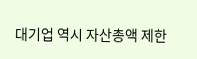대기업 역시 자산총액 제한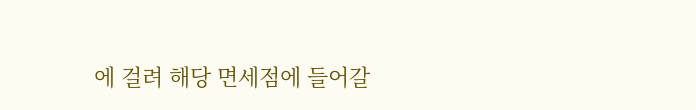에 걸려 해당 면세점에 들어갈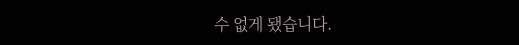수 없게 됐습니다.